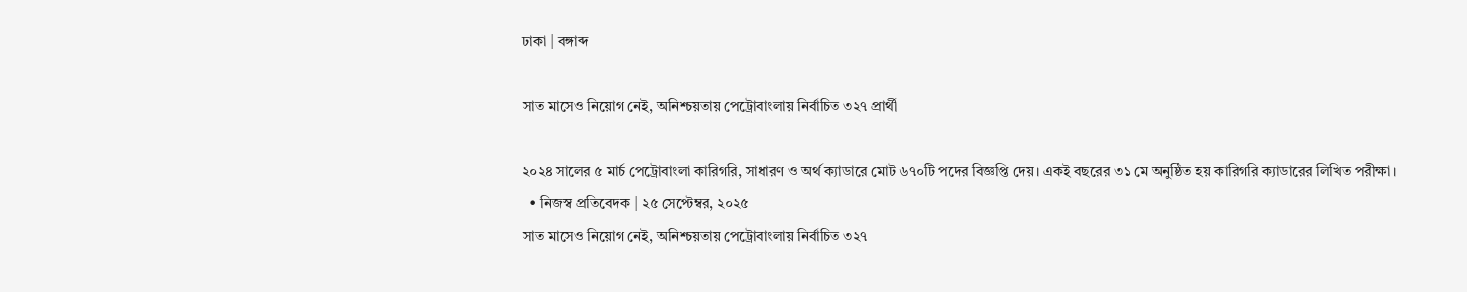ঢাকা | বঙ্গাব্দ

সাত মাসেও নিয়োগ নেই, অনিশ্চয়তায় পেট্রোবাংলায় নির্বাচিত ৩২৭ প্রার্থী

২০২৪ সালের ৫ মার্চ পেট্রোবাংলা কারিগরি, সাধারণ ও অর্থ ক্যাডারে মোট ৬৭০টি পদের বিজ্ঞপ্তি দেয়। একই বছরের ৩১ মে অনুষ্ঠিত হয় কারিগরি ক্যাডারের লিখিত পরীক্ষা।
  • নিজস্ব প্রতিবেদক | ২৫ সেপ্টেম্বর, ২০২৫
সাত মাসেও নিয়োগ নেই, অনিশ্চয়তায় পেট্রোবাংলায় নির্বাচিত ৩২৭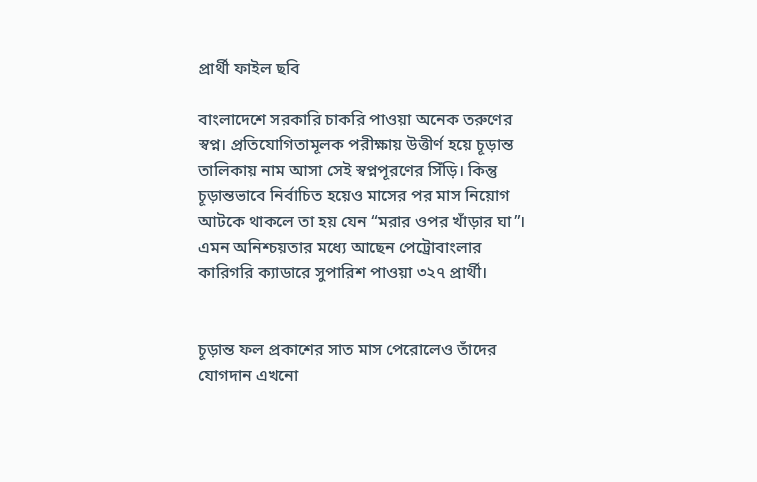প্রার্থী ফাইল ছবি

বাংলাদেশে সরকারি চাকরি পাওয়া অনেক তরুণের স্বপ্ন। প্রতিযোগিতামূলক পরীক্ষায় উত্তীর্ণ হয়ে চূড়ান্ত তালিকায় নাম আসা সেই স্বপ্নপূরণের সিঁড়ি। কিন্তু চূড়ান্তভাবে নির্বাচিত হয়েও মাসের পর মাস নিয়োগ আটকে থাকলে তা হয় যেন “মরার ওপর খাঁড়ার ঘা”। এমন অনিশ্চয়তার মধ্যে আছেন পেট্রোবাংলার কারিগরি ক্যাডারে সুপারিশ পাওয়া ৩২৭ প্রার্থী।


চূড়ান্ত ফল প্রকাশের সাত মাস পেরোলেও তাঁদের যোগদান এখনো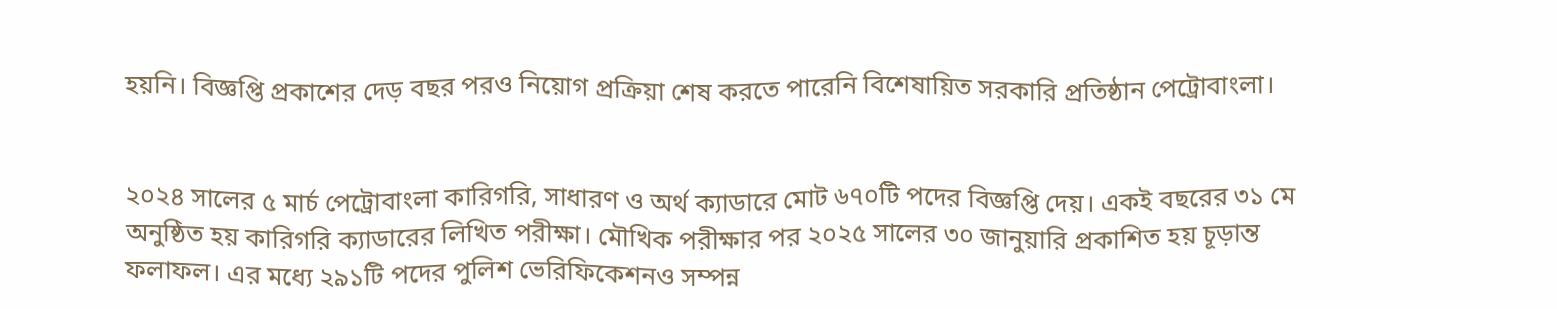হয়নি। বিজ্ঞপ্তি প্রকাশের দেড় বছর পরও নিয়োগ প্রক্রিয়া শেষ করতে পারেনি বিশেষায়িত সরকারি প্রতিষ্ঠান পেট্রোবাংলা।


২০২৪ সালের ৫ মার্চ পেট্রোবাংলা কারিগরি, সাধারণ ও অর্থ ক্যাডারে মোট ৬৭০টি পদের বিজ্ঞপ্তি দেয়। একই বছরের ৩১ মে অনুষ্ঠিত হয় কারিগরি ক্যাডারের লিখিত পরীক্ষা। মৌখিক পরীক্ষার পর ২০২৫ সালের ৩০ জানুয়ারি প্রকাশিত হয় চূড়ান্ত ফলাফল। এর মধ্যে ২৯১টি পদের পুলিশ ভেরিফিকেশনও সম্পন্ন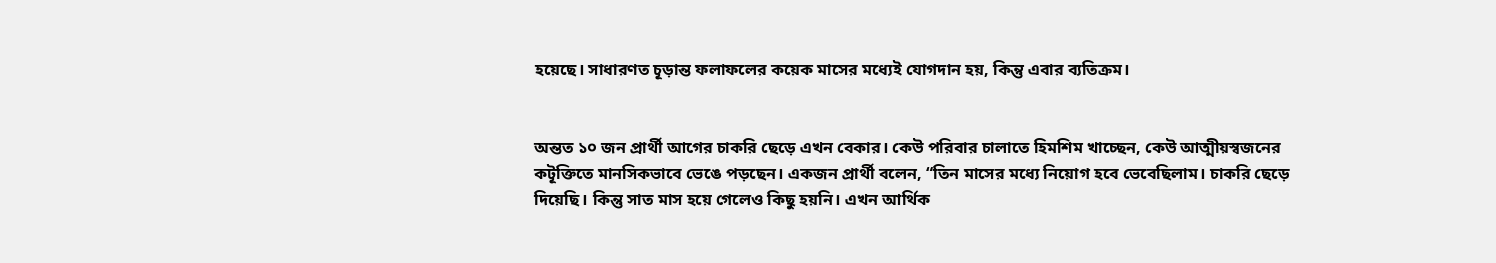হয়েছে। সাধারণত চূড়ান্ত ফলাফলের কয়েক মাসের মধ্যেই যোগদান হয়, কিন্তু এবার ব্যতিক্রম।


অন্তত ১০ জন প্রার্থী আগের চাকরি ছেড়ে এখন বেকার। কেউ পরিবার চালাতে হিমশিম খাচ্ছেন, কেউ আত্মীয়স্বজনের কটূক্তিতে মানসিকভাবে ভেঙে পড়ছেন। একজন প্রার্থী বলেন, “তিন মাসের মধ্যে নিয়োগ হবে ভেবেছিলাম। চাকরি ছেড়ে দিয়েছি। কিন্তু সাত মাস হয়ে গেলেও কিছু হয়নি। এখন আর্থিক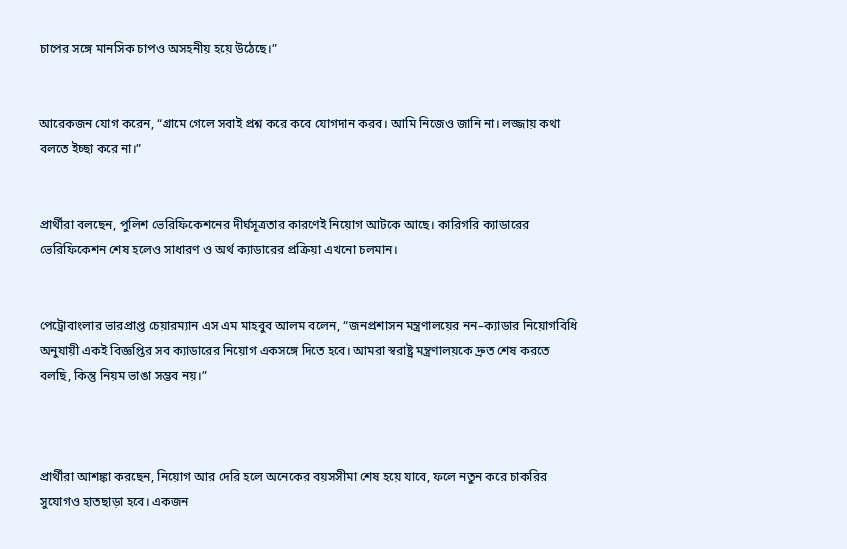চাপের সঙ্গে মানসিক চাপও অসহনীয় হয়ে উঠেছে।”


আরেকজন যোগ করেন, “গ্রামে গেলে সবাই প্রশ্ন করে কবে যোগদান করব। আমি নিজেও জানি না। লজ্জায় কথা বলতে ইচ্ছা করে না।”


প্রার্থীরা বলছেন, পুলিশ ভেরিফিকেশনের দীর্ঘসূত্রতার কারণেই নিয়োগ আটকে আছে। কারিগরি ক্যাডারের ভেরিফিকেশন শেষ হলেও সাধারণ ও অর্থ ক্যাডারের প্রক্রিয়া এখনো চলমান।


পেট্রোবাংলার ভারপ্রাপ্ত চেয়ারম্যান এস এম মাহবুব আলম বলেন, “জনপ্রশাসন মন্ত্রণালয়ের নন–ক্যাডার নিয়োগবিধি অনুযায়ী একই বিজ্ঞপ্তির সব ক্যাডারের নিয়োগ একসঙ্গে দিতে হবে। আমরা স্বরাষ্ট্র মন্ত্রণালয়কে দ্রুত শেষ করতে বলছি, কিন্তু নিয়ম ভাঙা সম্ভব নয়।”



প্রার্থীরা আশঙ্কা করছেন, নিয়োগ আর দেরি হলে অনেকের বয়সসীমা শেষ হয়ে যাবে, ফলে নতুন করে চাকরির সুযোগও হাতছাড়া হবে। একজন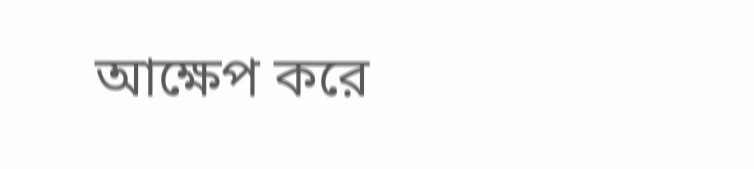আক্ষেপ করে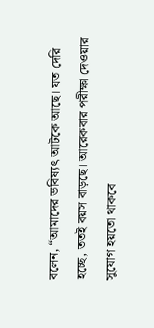বলেন, “আমাদের ভবিষ্যৎ আটকে আছে। যত দেরি হচ্ছে, ততই বয়স বাড়ছে। আরেকবার পরীক্ষা দেওয়ার সুযোগ হয়তো থাকবে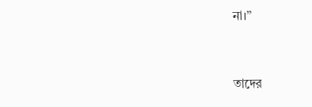না।”


তাদের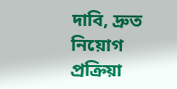দাবি, দ্রুত নিয়োগ প্রক্রিয়া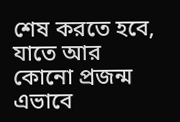শেষ করতে হবে, যাতে আর কোনো প্রজন্ম এভাবে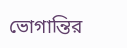ভোগান্তির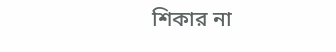শিকার না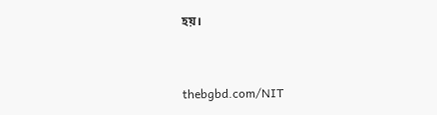হয়।


thebgbd.com/NIT